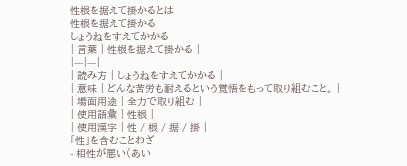性根を据えて掛かるとは
性根を据えて掛かる
しょうねをすえてかかる
| 言葉 | 性根を据えて掛かる |
|---|---|
| 読み方 | しょうねをすえてかかる |
| 意味 | どんな苦労も耐えるという覚悟をもって取り組むこと。 |
| 場面用途 | 全力で取り組む |
| 使用語彙 | 性根 |
| 使用漢字 | 性 / 根 / 据 / 掛 |
「性」を含むことわざ
- 相性が悪い(あい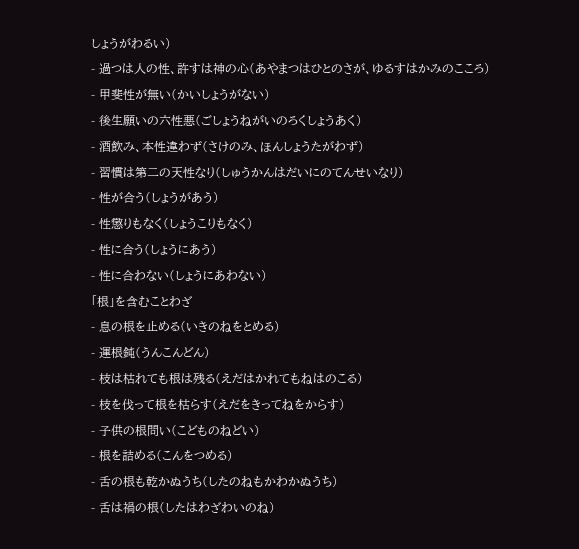しょうがわるい)
- 過つは人の性、許すは神の心(あやまつはひとのさが、ゆるすはかみのこころ)
- 甲斐性が無い(かいしょうがない)
- 後生願いの六性悪(ごしょうねがいのろくしょうあく)
- 酒飲み、本性違わず(さけのみ、ほんしょうたがわず)
- 習慣は第二の天性なり(しゅうかんはだいにのてんせいなり)
- 性が合う(しょうがあう)
- 性懲りもなく(しょうこりもなく)
- 性に合う(しょうにあう)
- 性に合わない(しょうにあわない)
「根」を含むことわざ
- 息の根を止める(いきのねをとめる)
- 運根鈍(うんこんどん)
- 枝は枯れても根は残る(えだはかれてもねはのこる)
- 枝を伐って根を枯らす(えだをきってねをからす)
- 子供の根問い(こどものねどい)
- 根を詰める(こんをつめる)
- 舌の根も乾かぬうち(したのねもかわかぬうち)
- 舌は禍の根(したはわざわいのね)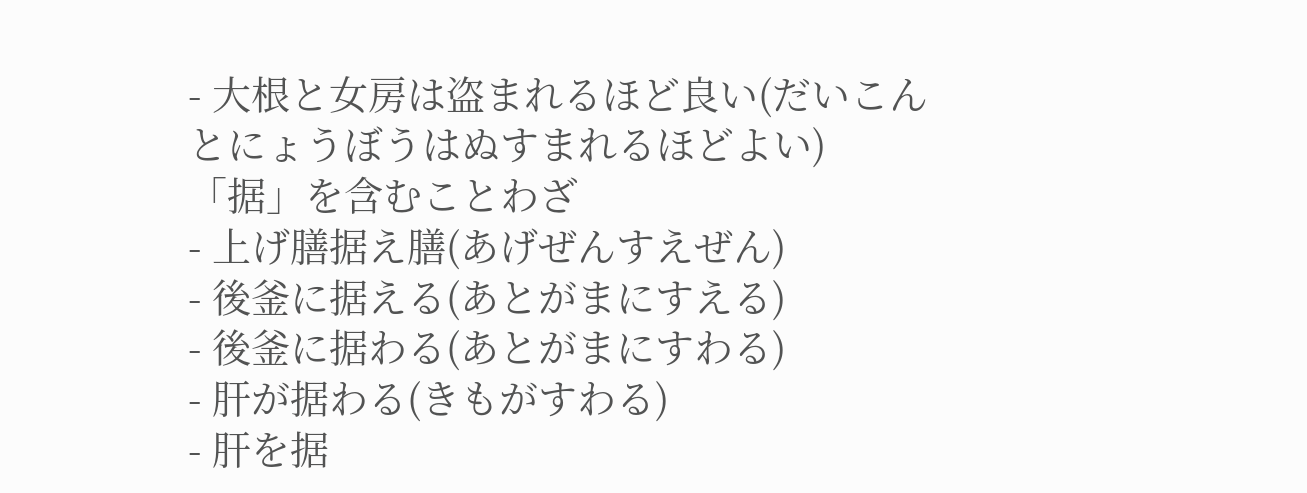- 大根と女房は盗まれるほど良い(だいこんとにょうぼうはぬすまれるほどよい)
「据」を含むことわざ
- 上げ膳据え膳(あげぜんすえぜん)
- 後釜に据える(あとがまにすえる)
- 後釜に据わる(あとがまにすわる)
- 肝が据わる(きもがすわる)
- 肝を据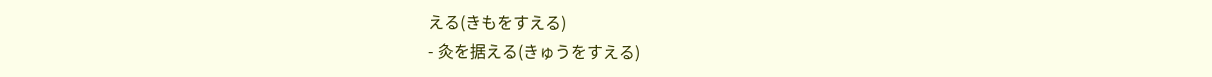える(きもをすえる)
- 灸を据える(きゅうをすえる)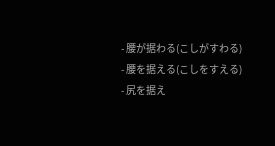- 腰が据わる(こしがすわる)
- 腰を据える(こしをすえる)
- 尻を据え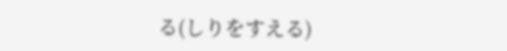る(しりをすえる)